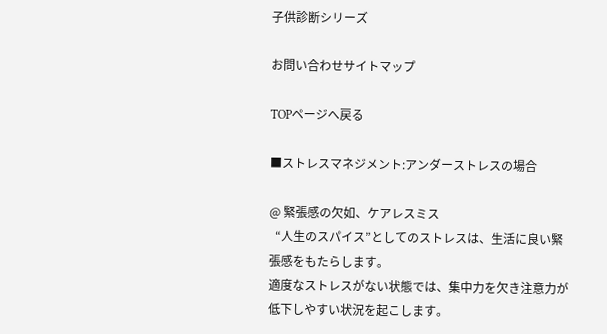子供診断シリーズ

お問い合わせサイトマップ

TOPページへ戻る

■ストレスマネジメント:アンダーストレスの場合

@ 緊張感の欠如、ケアレスミス
  “人生のスパイス”としてのストレスは、生活に良い緊張感をもたらします。
適度なストレスがない状態では、集中力を欠き注意力が低下しやすい状況を起こします。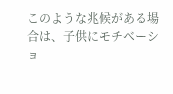このような兆候がある場合は、子供にモチベーショ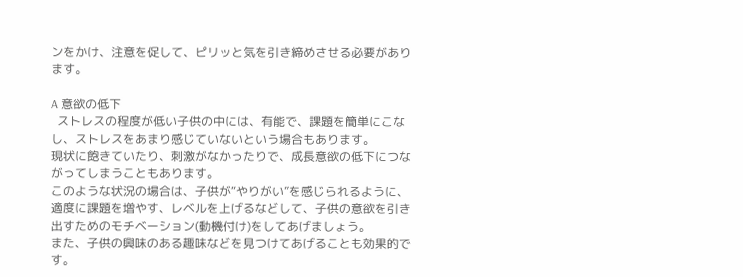ンをかけ、注意を促して、ピリッと気を引き締めさせる必要があります。

A 意欲の低下
  ストレスの程度が低い子供の中には、有能で、課題を簡単にこなし、ストレスをあまり感じていないという場合もあります。
現状に飽きていたり、刺激がなかったりで、成長意欲の低下につながってしまうこともあります。
このような状況の場合は、子供が“やりがい”を感じられるように、適度に課題を増やす、レベルを上げるなどして、子供の意欲を引き出すためのモチベーション(動機付け)をしてあげましょう。
また、子供の興味のある趣味などを見つけてあげることも効果的です。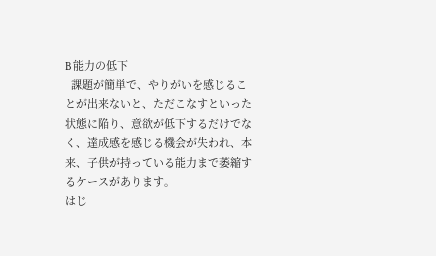B 能力の低下
  課題が簡単で、やりがいを感じることが出来ないと、ただこなすといった状態に陥り、意欲が低下するだけでなく、達成感を感じる機会が失われ、本来、子供が持っている能力まで萎縮するケースがあります。
はじ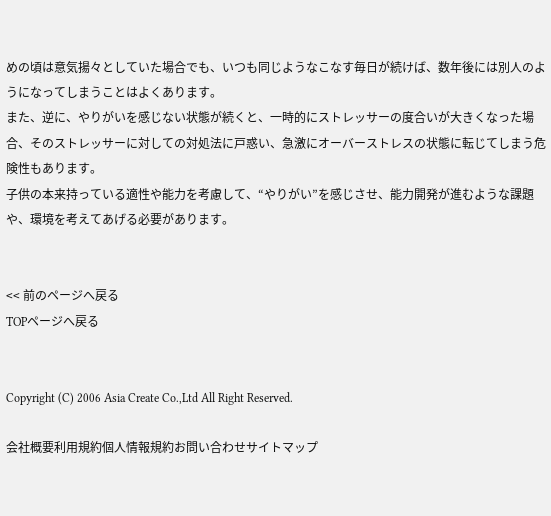めの頃は意気揚々としていた場合でも、いつも同じようなこなす毎日が続けば、数年後には別人のようになってしまうことはよくあります。
また、逆に、やりがいを感じない状態が続くと、一時的にストレッサーの度合いが大きくなった場合、そのストレッサーに対しての対処法に戸惑い、急激にオーバーストレスの状態に転じてしまう危険性もあります。
子供の本来持っている適性や能力を考慮して、“やりがい”を感じさせ、能力開発が進むような課題や、環境を考えてあげる必要があります。


<< 前のページへ戻る
TOPページへ戻る


Copyright (C) 2006 Asia Create Co.,Ltd All Right Reserved.

会社概要利用規約個人情報規約お問い合わせサイトマップ